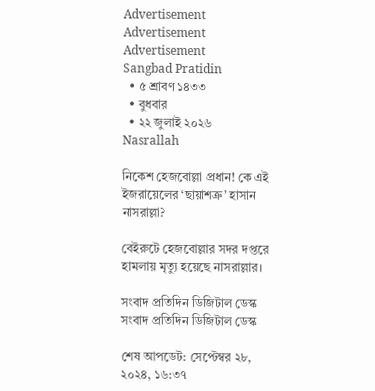Advertisement
Advertisement
Advertisement
Sangbad Pratidin
  • ৫ শ্রাবণ ১৪৩৩
  • বুধবার
  • ২২ জুলাই ২০২৬
Nasrallah

নিকেশ হেজবোল্লা প্রধান! কে এই ইজরায়েলের ‘ছায়াশত্রু’ হাসান নাসরাল্লা?

বেইরুটে হেজবোল্লার সদর দপ্তরে হামলায় মৃত্যু হয়েছে নাসরাল্লার।

সংবাদ প্রতিদিন ডিজিটাল ডেস্ক
সংবাদ প্রতিদিন ডিজিটাল ডেস্ক

শেষ আপডেট: সেপ্টেম্বর ২৮, ২০২৪, ১৬:৩৭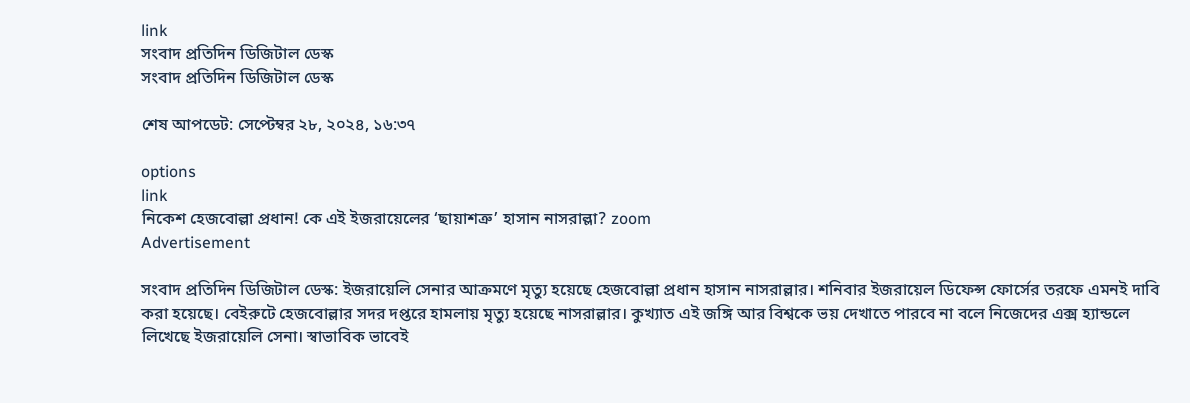link
সংবাদ প্রতিদিন ডিজিটাল ডেস্ক
সংবাদ প্রতিদিন ডিজিটাল ডেস্ক

শেষ আপডেট: সেপ্টেম্বর ২৮, ২০২৪, ১৬:৩৭

options
link
নিকেশ হেজবোল্লা প্রধান! কে এই ইজরায়েলের ‘ছায়াশত্রু’ হাসান নাসরাল্লা? zoom
Advertisement

সংবাদ প্রতিদিন ডিজিটাল ডেস্ক: ইজরায়েলি সেনার আক্রমণে মৃত্যু হয়েছে হেজবোল্লা প্রধান হাসান নাসরাল্লার। শনিবার ইজরায়েল ডিফেন্স ফোর্সের তরফে এমনই দাবি করা হয়েছে। বেইরুটে হেজবোল্লার সদর দপ্তরে হামলায় মৃত্যু হয়েছে নাসরাল্লার। কুখ্যাত এই জঙ্গি আর বিশ্বকে ভয় দেখাতে পারবে না বলে নিজেদের এক্স হ্যান্ডলে লিখেছে ইজরায়েলি সেনা। স্বাভাবিক ভাবেই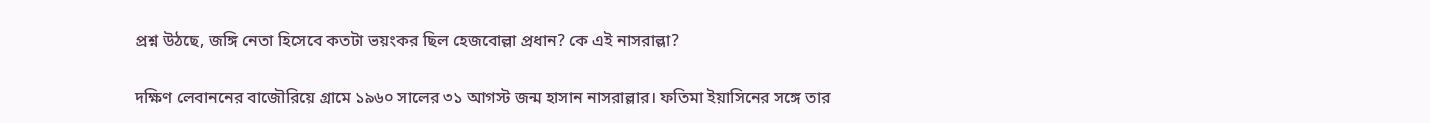প্রশ্ন উঠছে, জঙ্গি নেতা হিসেবে কতটা ভয়ংকর ছিল হেজবোল্লা প্রধান? কে এই নাসরাল্লা?

দক্ষিণ লেবাননের বাজৌরিয়ে গ্রামে ১৯৬০ সালের ৩১ আগস্ট জন্ম হাসান নাসরাল্লার। ফতিমা ইয়াসিনের সঙ্গে তার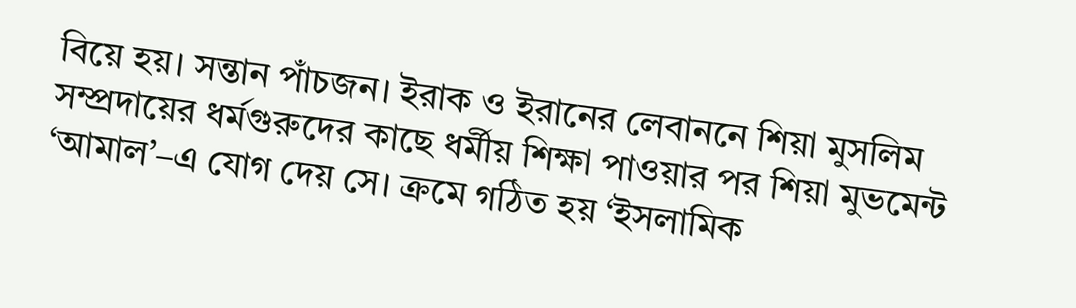বিয়ে হয়। সন্তান পাঁচজন। ইরাক ও ইরানের লেবাননে শিয়া মুসলিম সম্প্রদায়ের ধর্মগুরুদের কাছে ধর্মীয় শিক্ষা পাওয়ার পর শিয়া মুভমেন্ট ‘আমাল’–এ যোগ দেয় সে। ক্রমে গঠিত হয় ‘ইসলামিক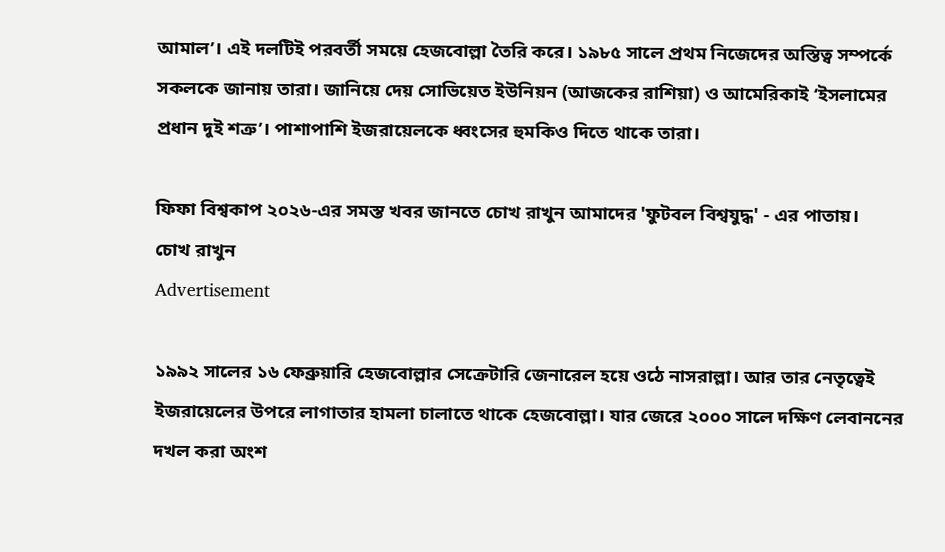আমাল’। এই দলটিই পরবর্তী সময়ে হেজবোল্লা তৈরি করে। ১৯৮৫ সালে প্রথম নিজেদের অস্তিত্ব সম্পর্কে সকলকে জানায় তারা। জানিয়ে দেয় সোভিয়েত ইউনিয়ন (আজকের রাশিয়া) ও আমেরিকাই ‘ইসলামের প্রধান দুই শত্রু’। পাশাপাশি ইজরায়েলকে ধ্বংসের হুমকিও দিতে থাকে তারা।

ফিফা বিশ্বকাপ ২০২৬-এর সমস্ত খবর জানতে চোখ রাখুন আমাদের 'ফুটবল বিশ্বযুদ্ধ' - এর পাতায়।
চোখ রাখুন
Advertisement

১৯৯২ সালের ১৬ ফেব্রুয়ারি হেজবোল্লার সেক্রেটারি জেনারেল হয়ে ওঠে নাসরাল্লা। আর তার নেতৃত্বেই ইজরায়েলের উপরে লাগাতার হামলা চালাতে থাকে হেজবোল্লা। যার জেরে ২০০০ সালে দক্ষিণ লেবাননের দখল করা অংশ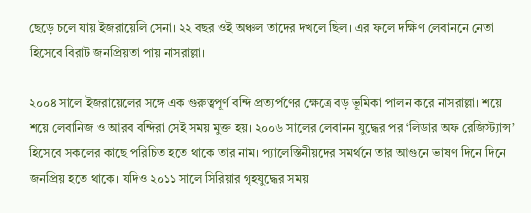ছেড়ে চলে যায় ইজরায়েলি সেনা। ২২ বছর ওই অঞ্চল তাদের দখলে ছিল। এর ফলে দক্ষিণ লেবাননে নেতা হিসেবে বিরাট জনপ্রিয়তা পায় নাসরাল্লা।

২০০৪ সালে ইজরায়েলের সঙ্গে এক গুরুত্বপূর্ণ বন্দি প্রত্যর্পণের ক্ষেত্রে বড় ভূমিকা পালন করে নাসরাল্লা। শয়ে শয়ে লেবানিজ ও আরব বন্দিরা সেই সময় মুক্ত হয়। ২০০৬ সালের লেবানন যুদ্ধের পর ‘লিডার অফ রেজিস্ট্যান্স’ হিসেবে সকলের কাছে পরিচিত হতে থাকে তার নাম। প্যালেস্তিনীয়দের সমর্থনে তার আগুনে ভাষণ দিনে দিনে জনপ্রিয় হতে থাকে। যদিও ২০১১ সালে সিরিয়ার গৃহযুদ্ধের সময়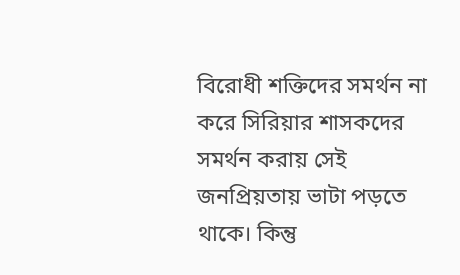বিরোধী শক্তিদের সমর্থন না করে সিরিয়ার শাসকদের সমর্থন করায় সেই জনপ্রিয়তায় ভাটা পড়তে থাকে। কিন্তু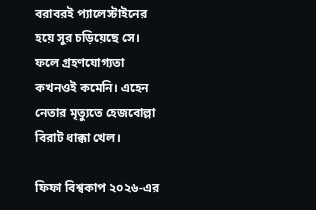বরাবরই প্যালেস্টাইনের হয়ে সুর চড়িয়েছে সে। ফলে গ্রহণযোগ্যতা কখনওই কমেনি। এহেন নেতার মৃত্যুতে হেজবোল্লা বিরাট ধাক্কা খেল।

ফিফা বিশ্বকাপ ২০২৬-এর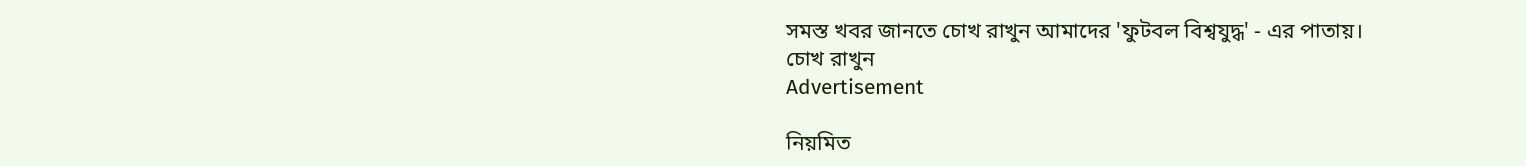সমস্ত খবর জানতে চোখ রাখুন আমাদের 'ফুটবল বিশ্বযুদ্ধ' - এর পাতায়।
চোখ রাখুন
Advertisement

নিয়মিত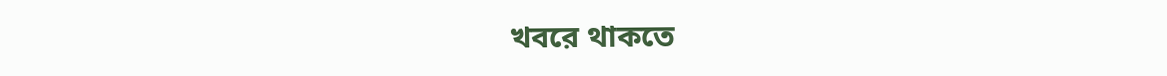খবরে থাকতে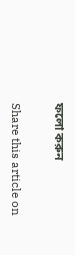ফলো করুন

Share this article on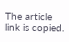The article link is copied.